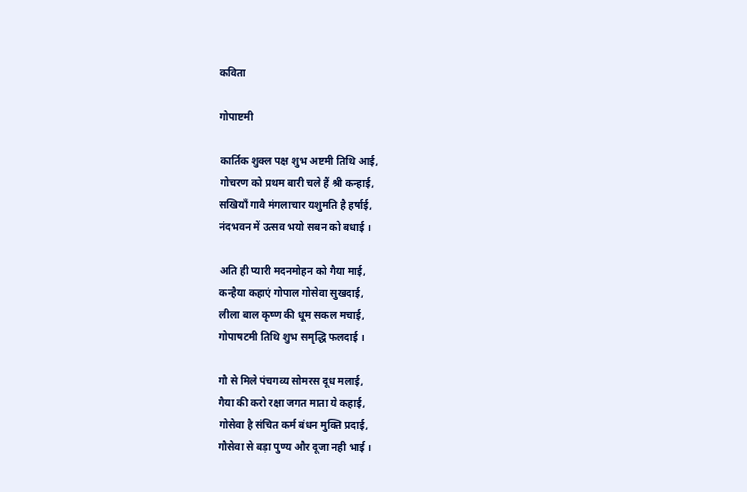कविता

गोपाष्टमी

कार्तिक शुक्ल पक्ष शुभ अष्टमी तिथि आई,
गोचरण को प्रथम बारी चले हैं श्री कन्हाई,
सखियॉं गावै मंगलाचार यशुमति है हर्षाई,
नंदभवन में उत्सव भयो सबन को बधाई ।

अति ही प्यारी मदनमोहन को गैया माई,
कन्हैया कहाएं गोपाल गोसेवा सुखदाई,
लीला बाल कृष्ण की धूम सकल मचाई,
गोपाषटमी तिथि शुभ समृद्धि फलदाई ।

गौ से मिले पंचगव्य सोमरस दूध मलाई,
गैया की करो रक्षा जगत माता ये कहाई,
गोसेवा है संचित कर्म बंधन मुक्ति प्रदाई,
गौसेवा से बड़ा पुण्य और दूजा नही भाई ।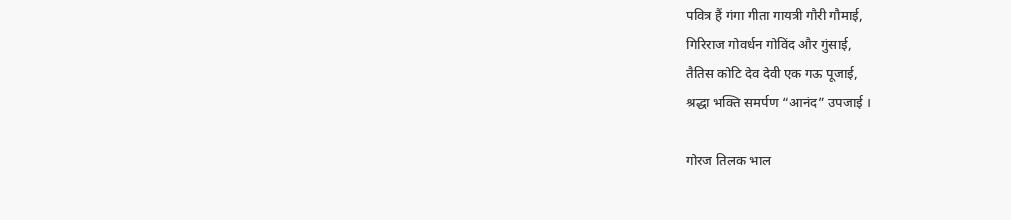पवित्र हैं गंगा गीता गायत्री गौरी गौमाई,
गिरिराज गोवर्धन गोविंद और गुंसाई,
तैतिस कोटि देव देवी एक गऊ पूजाई,
श्रद्धा भक्ति समर्पण “आनंद” उपजाई ।

गोरज तिलक भाल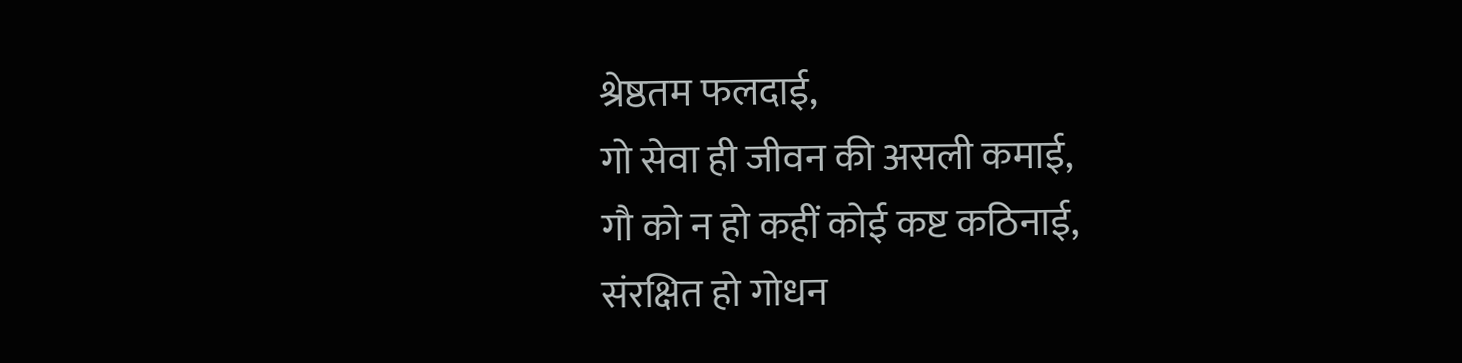श्रेष्ठतम फलदाई,
गो सेवा ही जीवन की असली कमाई,
गौ को न हो कहीं कोई कष्ट कठिनाई,
संरक्षित हो गोधन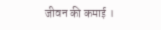जीवन की कमाई ।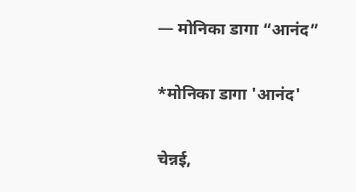— मोनिका डागा “आनंद”

*मोनिका डागा 'आनंद'

चेन्नई,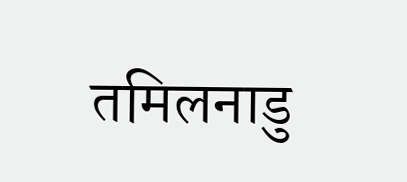तमिलनाडु